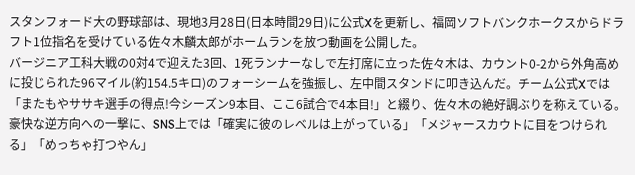スタンフォード大の野球部は、現地3月28日(日本時間29日)に公式Xを更新し、福岡ソフトバンクホークスからドラフト1位指名を受けている佐々木麟太郎がホームランを放つ動画を公開した。
バージニア工科大戦の0対4で迎えた3回、1死ランナーなしで左打席に立った佐々木は、カウント0-2から外角高めに投じられた96マイル(約154.5キロ)のフォーシームを強振し、左中間スタンドに叩き込んだ。チーム公式Xでは「またもやササキ選手の得点!今シーズン9本目、ここ6試合で4本目!」と綴り、佐々木の絶好調ぶりを称えている。
豪快な逆方向への一撃に、SNS上では「確実に彼のレベルは上がっている」「メジャースカウトに目をつけられる」「めっちゃ打つやん」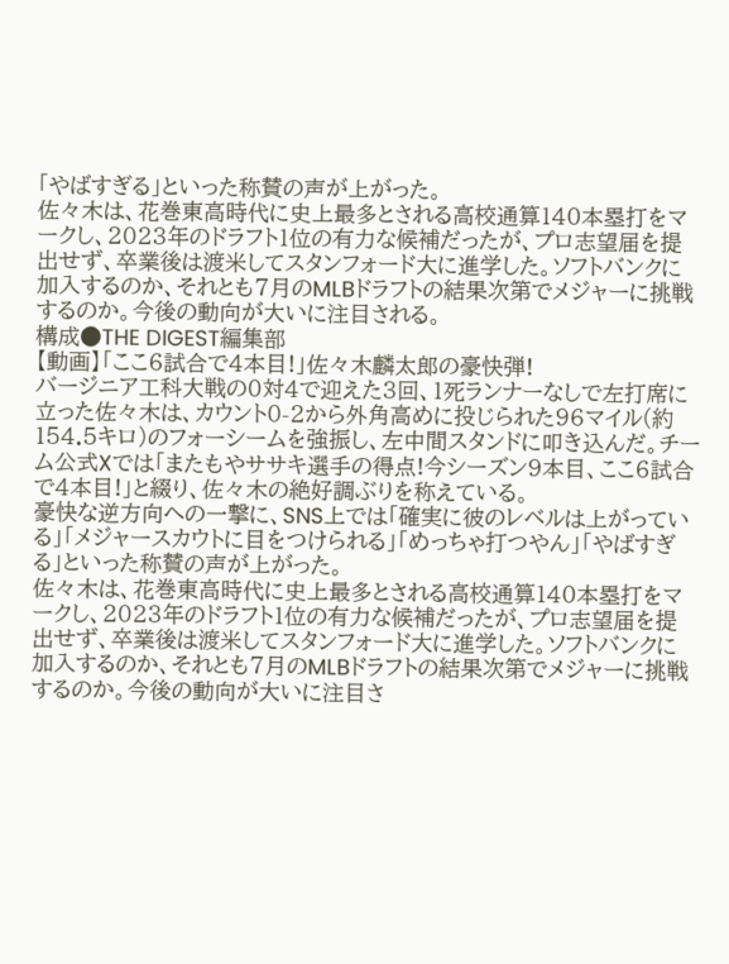「やばすぎる」といった称賛の声が上がった。
佐々木は、花巻東高時代に史上最多とされる高校通算140本塁打をマークし、2023年のドラフト1位の有力な候補だったが、プロ志望届を提出せず、卒業後は渡米してスタンフォード大に進学した。ソフトバンクに加入するのか、それとも7月のMLBドラフトの結果次第でメジャーに挑戦するのか。今後の動向が大いに注目される。
構成●THE DIGEST編集部
【動画】「ここ6試合で4本目!」佐々木麟太郎の豪快弾!
バージニア工科大戦の0対4で迎えた3回、1死ランナーなしで左打席に立った佐々木は、カウント0-2から外角高めに投じられた96マイル(約154.5キロ)のフォーシームを強振し、左中間スタンドに叩き込んだ。チーム公式Xでは「またもやササキ選手の得点!今シーズン9本目、ここ6試合で4本目!」と綴り、佐々木の絶好調ぶりを称えている。
豪快な逆方向への一撃に、SNS上では「確実に彼のレベルは上がっている」「メジャースカウトに目をつけられる」「めっちゃ打つやん」「やばすぎる」といった称賛の声が上がった。
佐々木は、花巻東高時代に史上最多とされる高校通算140本塁打をマークし、2023年のドラフト1位の有力な候補だったが、プロ志望届を提出せず、卒業後は渡米してスタンフォード大に進学した。ソフトバンクに加入するのか、それとも7月のMLBドラフトの結果次第でメジャーに挑戦するのか。今後の動向が大いに注目さ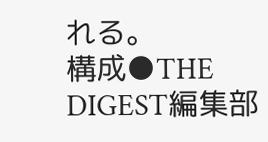れる。
構成●THE DIGEST編集部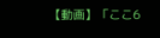【動画】「ここ6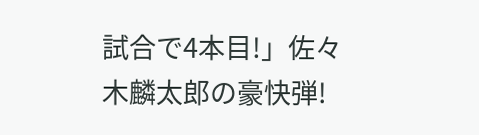試合で4本目!」佐々木麟太郎の豪快弾!